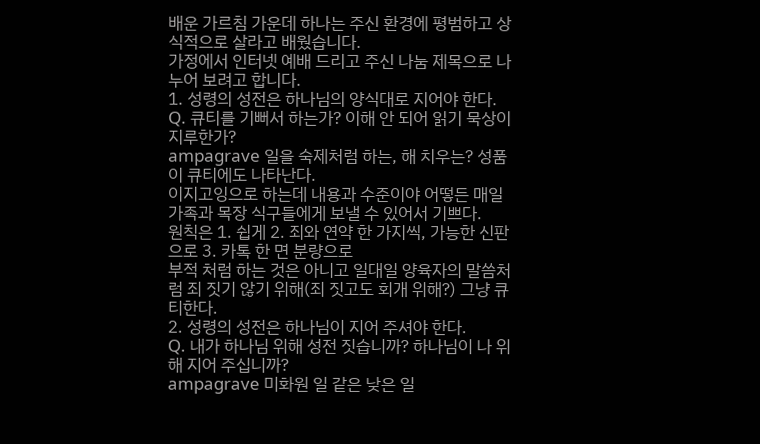배운 가르침 가운데 하나는 주신 환경에 평범하고 상식적으로 살라고 배웠습니다.
가정에서 인터넷 예배 드리고 주신 나눔 제목으로 나누어 보려고 합니다.
1. 성령의 성전은 하나님의 양식대로 지어야 한다.
Q. 큐티를 기뻐서 하는가? 이해 안 되어 읽기 묵상이 지루한가?
ampagrave 일을 숙제처럼 하는, 해 치우는? 성품이 큐티에도 나타난다.
이지고잉으로 하는데 내용과 수준이야 어떻든 매일 가족과 목장 식구들에게 보낼 수 있어서 기쁘다.
원칙은 1. 쉽게 2. 죄와 연약 한 가지씩, 가능한 신판으로 3. 카톡 한 면 분량으로
부적 처럼 하는 것은 아니고 일대일 양육자의 말씀처럼 죄 짓기 않기 위해(죄 짓고도 회개 위해?) 그냥 큐티한다.
2. 성령의 성전은 하나님이 지어 주셔야 한다.
Q. 내가 하나님 위해 성전 짓습니까? 하나님이 나 위해 지어 주십니까?
ampagrave 미화원 일 같은 낮은 일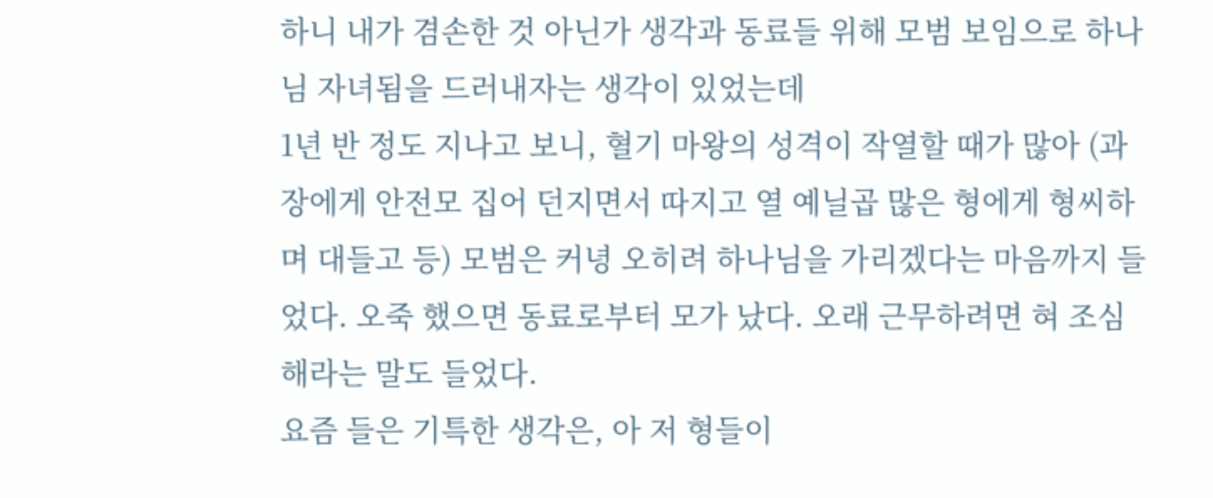하니 내가 겸손한 것 아닌가 생각과 동료들 위해 모범 보임으로 하나님 자녀됨을 드러내자는 생각이 있었는데
1년 반 정도 지나고 보니, 혈기 마왕의 성격이 작열할 때가 많아 (과장에게 안전모 집어 던지면서 따지고 열 예닐곱 많은 형에게 형씨하며 대들고 등) 모범은 커녕 오히려 하나님을 가리겠다는 마음까지 들었다. 오죽 했으면 동료로부터 모가 났다. 오래 근무하려면 혀 조심해라는 말도 들었다.
요즘 들은 기특한 생각은, 아 저 형들이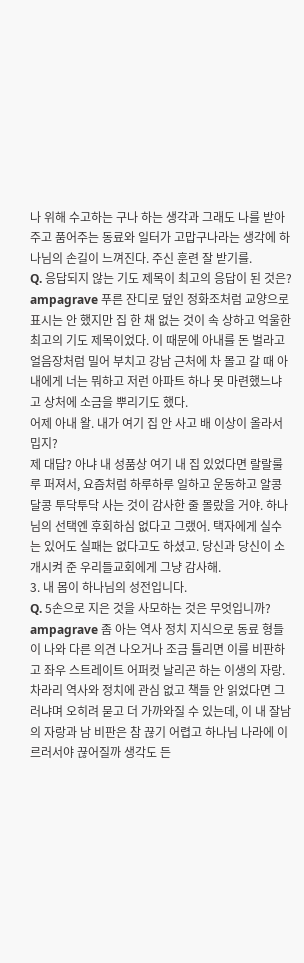나 위해 수고하는 구나 하는 생각과 그래도 나를 받아주고 품어주는 동료와 일터가 고맙구나라는 생각에 하나님의 손길이 느껴진다. 주신 훈련 잘 받기를.
Q. 응답되지 않는 기도 제목이 최고의 응답이 된 것은?
ampagrave 푸른 잔디로 덮인 정화조처럼 교양으로 표시는 안 했지만 집 한 채 없는 것이 속 상하고 억울한 최고의 기도 제목이었다. 이 때문에 아내를 돈 벌라고 얼음장처럼 밀어 부치고 강남 근처에 차 몰고 갈 때 아내에게 너는 뭐하고 저런 아파트 하나 못 마련했느냐고 상처에 소금을 뿌리기도 했다.
어제 아내 왈. 내가 여기 집 안 사고 배 이상이 올라서 밉지?
제 대답? 아냐 내 성품상 여기 내 집 있었다면 랄랄룰루 퍼져서, 요즘처럼 하루하루 일하고 운동하고 알콩달콩 투닥투닥 사는 것이 감사한 줄 몰랐을 거야. 하나님의 선택엔 후회하심 없다고 그랬어. 택자에게 실수는 있어도 실패는 없다고도 하셨고. 당신과 당신이 소개시켜 준 우리들교회에게 그냥 감사해.
3. 내 몸이 하나님의 성전입니다.
Q. 5손으로 지은 것을 사모하는 것은 무엇입니까?
ampagrave 좀 아는 역사 정치 지식으로 동료 형들이 나와 다른 의견 나오거나 조금 틀리면 이를 비판하고 좌우 스트레이트 어퍼컷 날리곤 하는 이생의 자랑.
차라리 역사와 정치에 관심 없고 책들 안 읽었다면 그러냐며 오히려 묻고 더 가까와질 수 있는데, 이 내 잘남의 자랑과 남 비판은 참 끊기 어렵고 하나님 나라에 이르러서야 끊어질까 생각도 든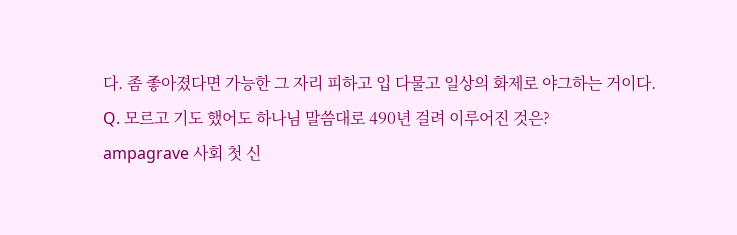다. 좀 좋아졌다면 가능한 그 자리 피하고 입 다물고 일상의 화제로 야그하는 거이다.
Q. 모르고 기도 했어도 하나님 말씀대로 490년 걸려 이루어진 것은?
ampagrave 사회 첫 신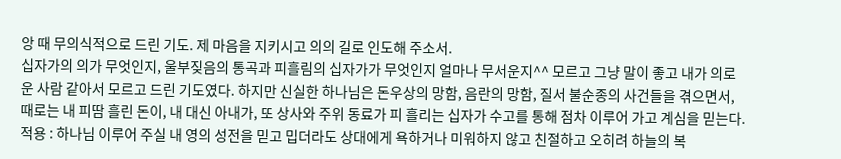앙 때 무의식적으로 드린 기도. 제 마음을 지키시고 의의 길로 인도해 주소서.
십자가의 의가 무엇인지, 울부짖음의 통곡과 피흘림의 십자가가 무엇인지 얼마나 무서운지^^ 모르고 그냥 말이 좋고 내가 의로운 사람 같아서 모르고 드린 기도였다. 하지만 신실한 하나님은 돈우상의 망함, 음란의 망함, 질서 불순종의 사건들을 겪으면서, 때로는 내 피땀 흘린 돈이, 내 대신 아내가, 또 상사와 주위 동료가 피 흘리는 십자가 수고를 통해 점차 이루어 가고 계심을 믿는다.
적용 : 하나님 이루어 주실 내 영의 성전을 믿고 밉더라도 상대에게 욕하거나 미워하지 않고 친절하고 오히려 하늘의 복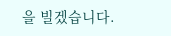을 빌겠습니다.